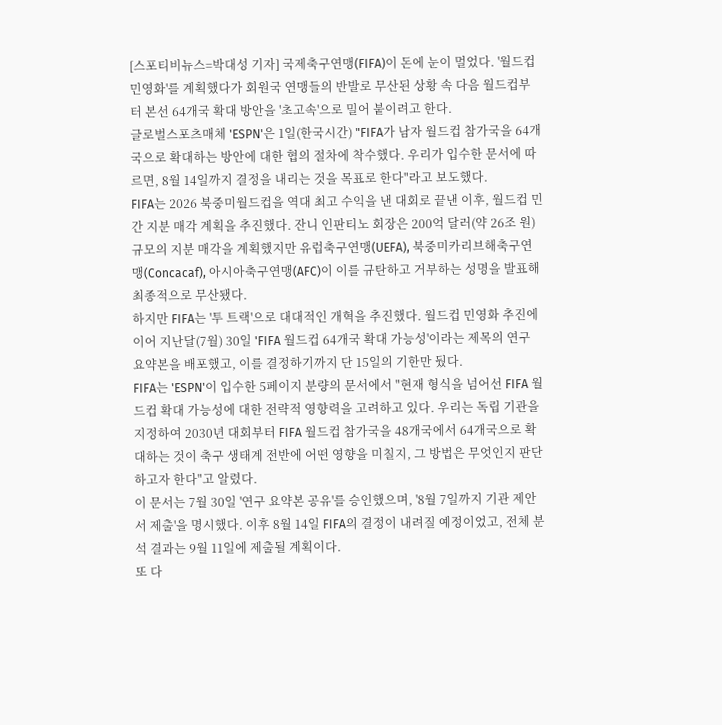[스포티비뉴스=박대성 기자] 국제축구연맹(FIFA)이 돈에 눈이 멀었다. '월드컵 민영화'를 계획했다가 회원국 연맹들의 반발로 무산된 상황 속 다음 월드컵부터 본선 64개국 확대 방안을 '초고속'으로 밀어 붙이려고 한다.
글로벌스포츠매체 'ESPN'은 1일(한국시간) "FIFA가 남자 월드컵 참가국을 64개국으로 확대하는 방안에 대한 협의 절차에 착수했다. 우리가 입수한 문서에 따르면, 8월 14일까지 결정을 내리는 것을 목표로 한다"라고 보도했다.
FIFA는 2026 북중미월드컵을 역대 최고 수익을 낸 대회로 끝낸 이후, 월드컵 민간 지분 매각 계획을 추진했다. 잔니 인판티노 회장은 200억 달러(약 26조 원) 규모의 지분 매각을 계획했지만 유럽축구연맹(UEFA), 북중미카리브해축구연맹(Concacaf), 아시아축구연맹(AFC)이 이를 규탄하고 거부하는 성명을 발표해 최종적으로 무산됐다.
하지만 FIFA는 '투 트랙'으로 대대적인 개혁을 추진했다. 월드컵 민영화 추진에 이어 지난달(7월) 30일 'FIFA 월드컵 64개국 확대 가능성'이라는 제목의 연구 요약본을 배포했고, 이를 결정하기까지 단 15일의 기한만 뒀다.
FIFA는 'ESPN'이 입수한 5페이지 분량의 문서에서 "현재 형식을 넘어선 FIFA 월드컵 확대 가능성에 대한 전략적 영향력을 고려하고 있다. 우리는 독립 기관을 지정하여 2030년 대회부터 FIFA 월드컵 참가국을 48개국에서 64개국으로 확대하는 것이 축구 생태계 전반에 어떤 영향을 미칠지, 그 방법은 무엇인지 판단하고자 한다"고 알렸다.
이 문서는 7월 30일 '연구 요약본 공유'를 승인했으며, '8월 7일까지 기관 제안서 제출'을 명시했다. 이후 8월 14일 FIFA의 결정이 내려질 예정이었고, 전체 분석 결과는 9월 11일에 제출될 계획이다.
또 다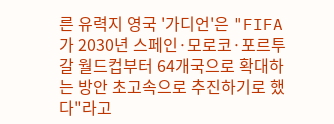른 유력지 영국 '가디언'은 "FIFA가 2030년 스페인·모로코·포르투갈 월드컵부터 64개국으로 확대하는 방안 초고속으로 추진하기로 했다"라고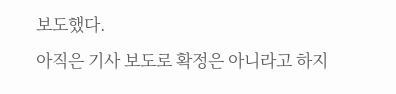보도했다.
아직은 기사 보도로 확정은 아니라고 하지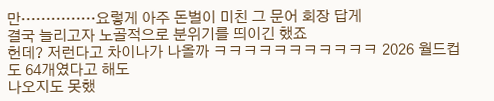만……………요렇게 아주 돈벌이 미친 그 문어 회장 답게
결국 늘리고자 노골적으로 분위기를 띄이긴 했죠
헌데? 저런다고 차이나가 나올까 ㅋㅋㅋㅋㅋㅋㅋㅋㅋㅋㅋ 2026 월드컵도 64개였다고 해도
나오지도 못했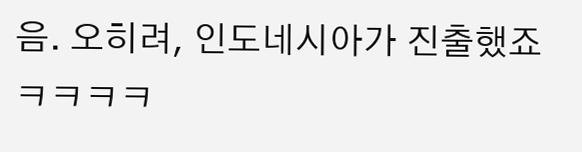음. 오히려, 인도네시아가 진출했죠 ㅋㅋㅋㅋ